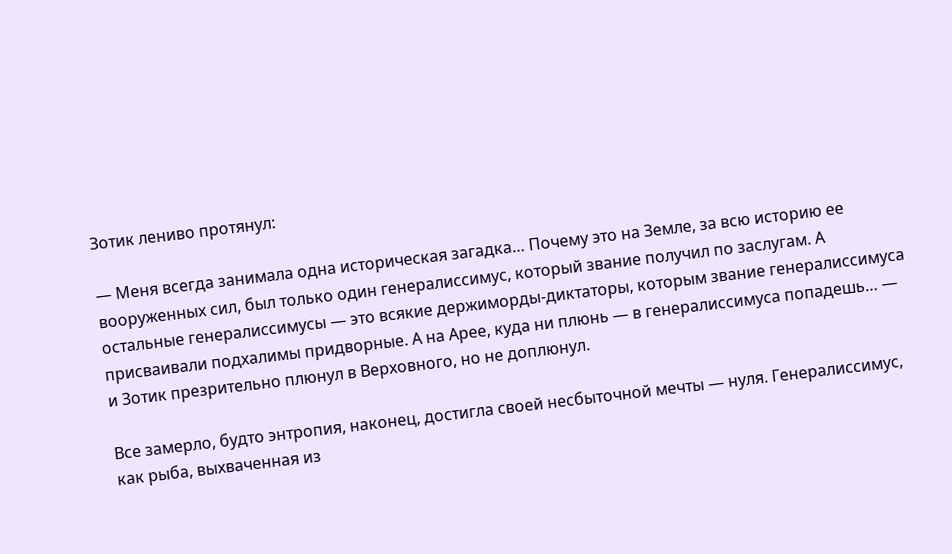Зотик лениво протянул:

— Меня всегда занимала одна историческая загадка… Почему это на Земле, за всю историю ее вооруженных сил, был только один генералиссимус, который звание получил по заслугам. А остальные генералиссимусы — это всякие держиморды-диктаторы, которым звание генералиссимуса присваивали подхалимы придворные. А на Арее, куда ни плюнь — в генералиссимуса попадешь… — и Зотик презрительно плюнул в Верховного, но не доплюнул.

Все замерло, будто энтропия, наконец, достигла своей несбыточной мечты — нуля. Генералиссимус, как рыба, выхваченная из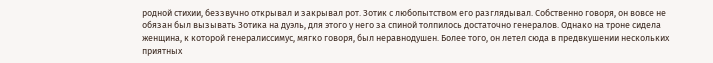родной стихии, беззвучно открывал и закрывал рот. Зотик с любопытством его разглядывал. Собственно говоря, он вовсе не обязан был вызывать Зотика на дуэль, для этого у него за спиной толпилось достаточно генералов. Однако на троне сидела женщина, к которой генералиссимус, мягко говоря, был неравнодушен. Более того, он летел сюда в предвкушении нескольких приятных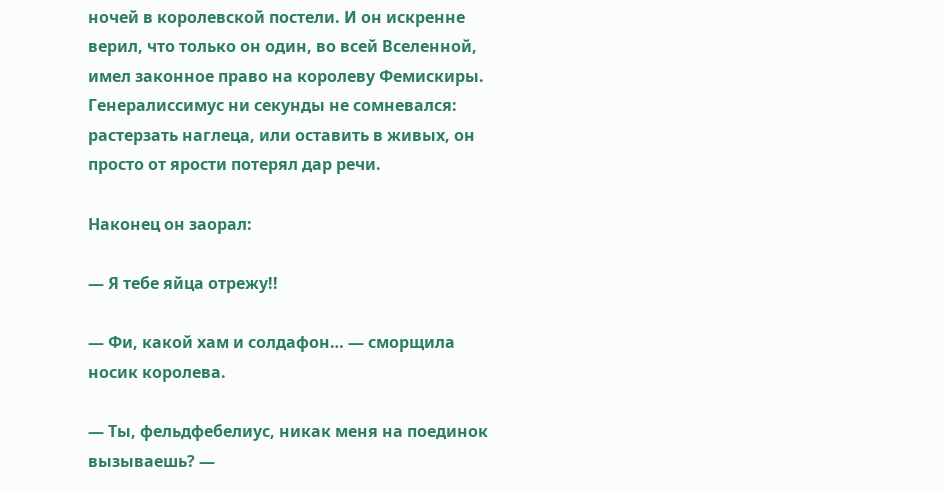ночей в королевской постели. И он искренне верил, что только он один, во всей Вселенной, имел законное право на королеву Фемискиры. Генералиссимус ни секунды не сомневался: растерзать наглеца, или оставить в живых, он просто от ярости потерял дар речи.

Наконец он заорал:

— Я тебе яйца отрежу!!

— Фи, какой хам и солдафон… — сморщила носик королева.

— Ты, фельдфебелиус, никак меня на поединок вызываешь? —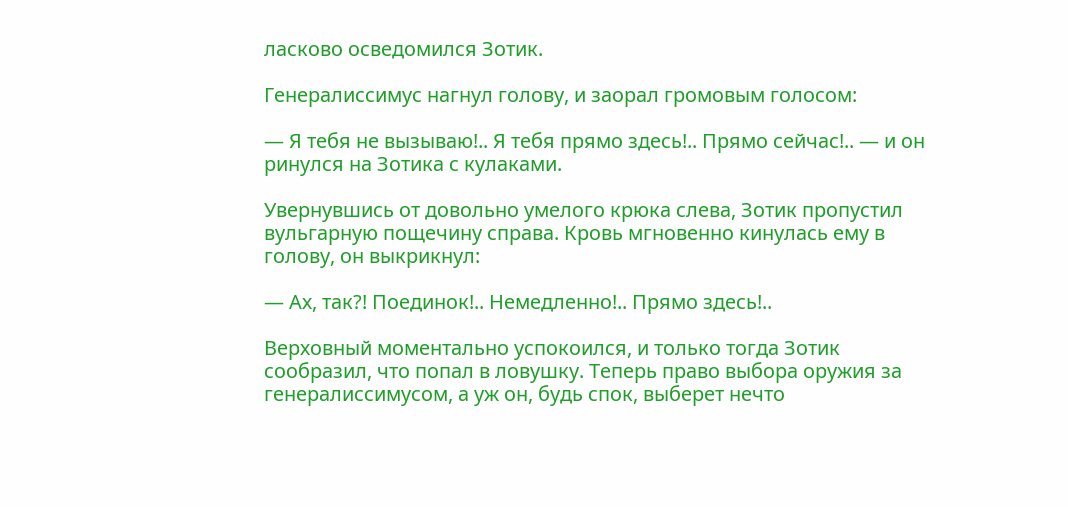ласково осведомился Зотик.

Генералиссимус нагнул голову, и заорал громовым голосом:

— Я тебя не вызываю!.. Я тебя прямо здесь!.. Прямо сейчас!.. — и он ринулся на Зотика с кулаками.

Увернувшись от довольно умелого крюка слева, Зотик пропустил вульгарную пощечину справа. Кровь мгновенно кинулась ему в голову, он выкрикнул:

— Ах, так?! Поединок!.. Немедленно!.. Прямо здесь!..

Верховный моментально успокоился, и только тогда Зотик сообразил, что попал в ловушку. Теперь право выбора оружия за генералиссимусом, а уж он, будь спок, выберет нечто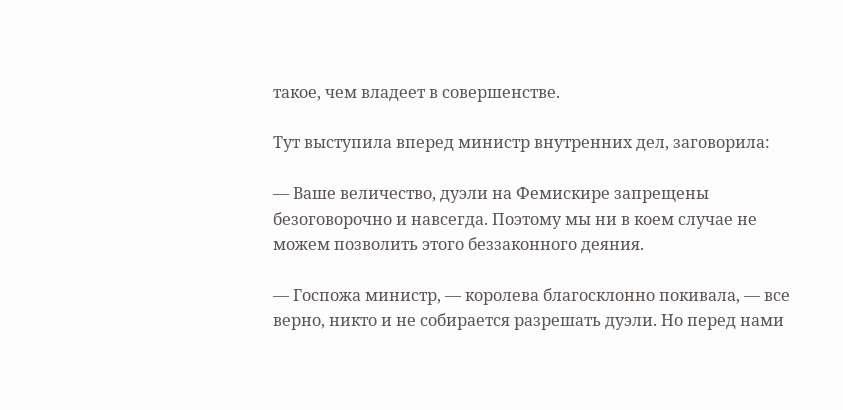такое, чем владеет в совершенстве.

Тут выступила вперед министр внутренних дел, заговорила:

— Ваше величество, дуэли на Фемискире запрещены безоговорочно и навсегда. Поэтому мы ни в коем случае не можем позволить этого беззаконного деяния.

— Госпожа министр, — королева благосклонно покивала, — все верно, никто и не собирается разрешать дуэли. Но перед нами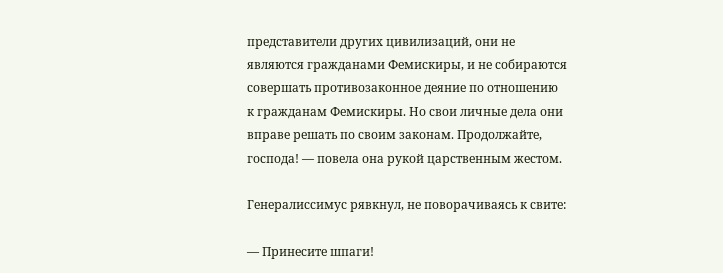представители других цивилизаций, они не являются гражданами Фемискиры, и не собираются совершать противозаконное деяние по отношению к гражданам Фемискиры. Но свои личные дела они вправе решать по своим законам. Продолжайте, господа! — повела она рукой царственным жестом.

Генералиссимус рявкнул, не поворачиваясь к свите:

— Принесите шпаги!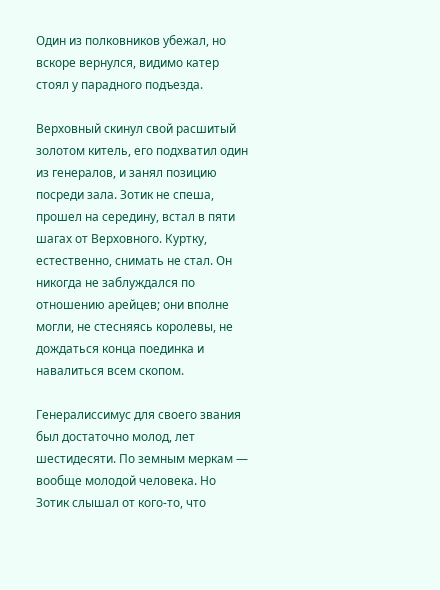Один из полковников убежал, но вскоре вернулся, видимо катер стоял у парадного подъезда.

Верховный скинул свой расшитый золотом китель, его подхватил один из генералов, и занял позицию посреди зала. Зотик не спеша, прошел на середину, встал в пяти шагах от Верховного. Куртку, естественно, снимать не стал. Он никогда не заблуждался по отношению арейцев; они вполне могли, не стесняясь королевы, не дождаться конца поединка и навалиться всем скопом.

Генералиссимус для своего звания был достаточно молод, лет шестидесяти. По земным меркам — вообще молодой человека. Но Зотик слышал от кого-то, что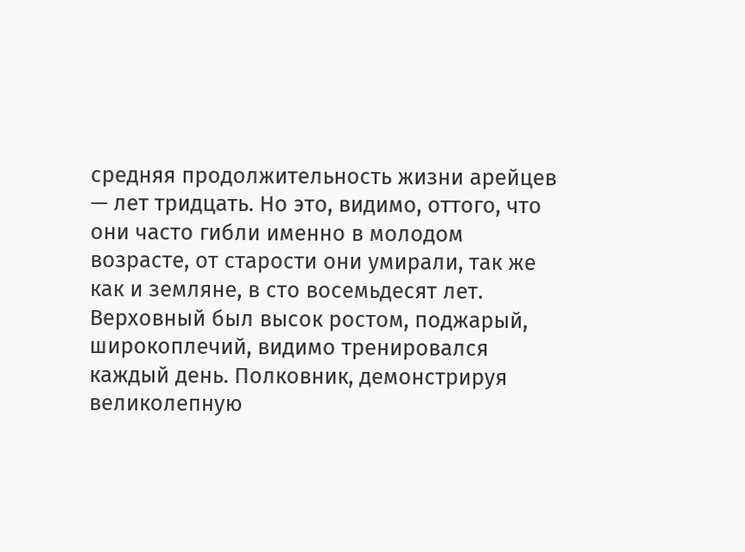средняя продолжительность жизни арейцев — лет тридцать. Но это, видимо, оттого, что они часто гибли именно в молодом возрасте, от старости они умирали, так же как и земляне, в сто восемьдесят лет. Верховный был высок ростом, поджарый, широкоплечий, видимо тренировался каждый день. Полковник, демонстрируя великолепную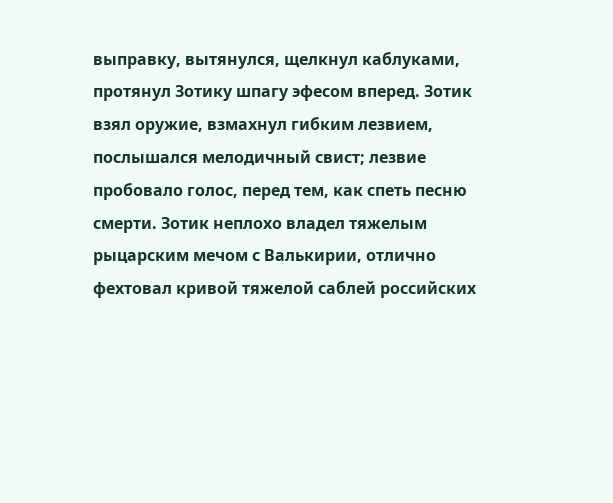выправку, вытянулся, щелкнул каблуками, протянул Зотику шпагу эфесом вперед. Зотик взял оружие, взмахнул гибким лезвием, послышался мелодичный свист; лезвие пробовало голос, перед тем, как спеть песню смерти. Зотик неплохо владел тяжелым рыцарским мечом с Валькирии, отлично фехтовал кривой тяжелой саблей российских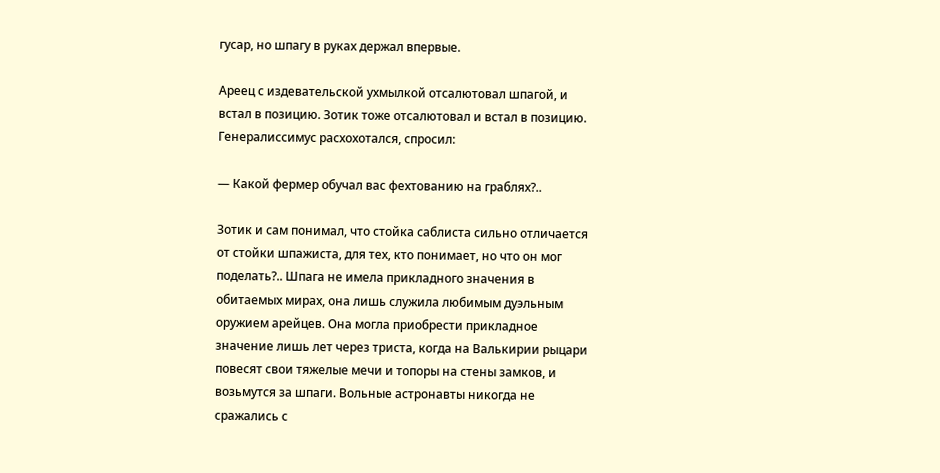гусар, но шпагу в руках держал впервые.

Ареец с издевательской ухмылкой отсалютовал шпагой, и встал в позицию. Зотик тоже отсалютовал и встал в позицию. Генералиссимус расхохотался, спросил:

— Какой фермер обучал вас фехтованию на граблях?..

Зотик и сам понимал, что стойка саблиста сильно отличается от стойки шпажиста, для тех, кто понимает, но что он мог поделать?.. Шпага не имела прикладного значения в обитаемых мирах, она лишь служила любимым дуэльным оружием арейцев. Она могла приобрести прикладное значение лишь лет через триста, когда на Валькирии рыцари повесят свои тяжелые мечи и топоры на стены замков, и возьмутся за шпаги. Вольные астронавты никогда не сражались с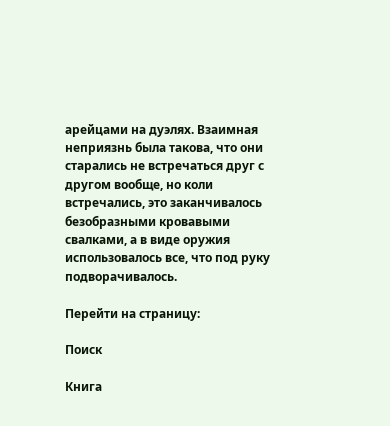арейцами на дуэлях. Взаимная неприязнь была такова, что они старались не встречаться друг с другом вообще, но коли встречались, это заканчивалось безобразными кровавыми свалками, а в виде оружия использовалось все, что под руку подворачивалось.

Перейти на страницу:

Поиск

Книга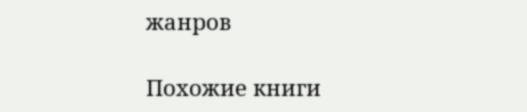жанров

Похожие книги